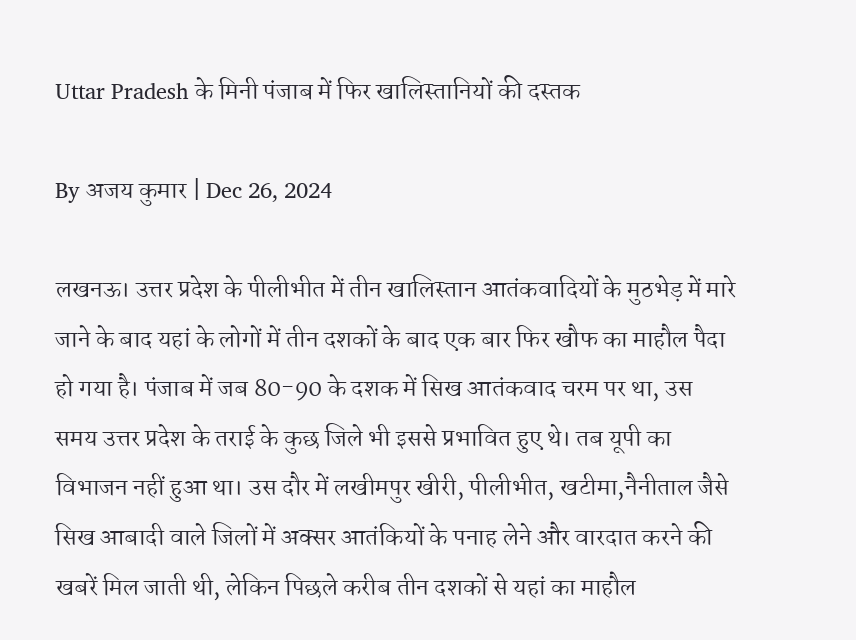Uttar Pradesh के मिनी पंजाब में फिर खालिस्तानियों की दस्तक

By अजय कुमार | Dec 26, 2024

लखनऊ। उत्तर प्रदेश के पीलीभीत में तीन खालिस्तान आतंकवादियों के मुठभेड़ में मारे जाने के बाद यहां के लोगों में तीन दशकों के बाद एक बार फिर खौफ का माहौल पैदा हो गया है। पंजाब में जब 80-90 के दशक में सिख आतंकवाद चरम पर था, उस समय उत्तर प्रदेश के तराई के कुछ जिले भी इससे प्रभावित हुए थे। तब यूपी का विभाजन नहीं हुआ था। उस दौर में लखीमपुर खीरी, पीलीभीत, खटीमा,नैनीताल जैसे सिख आबादी वाले जिलों में अक्सर आतंकियों के पनाह लेने और वारदात करने की खबरें मिल जाती थी, लेकिन पिछले करीब तीन दशकों से यहां का माहौल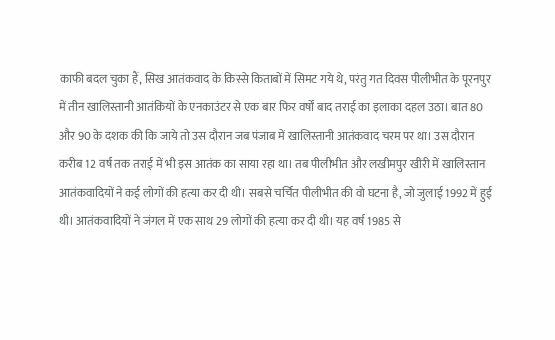काफी बदल चुका हैं, सिख आतंकवाद के किस्से किताबों में सिमट गये थे, परंतु गत दिवस पीलीभीत के पूरनपुर में तीन खालिस्तानी आतंकियों के एनकाउंटर से एक बार फिर वर्षों बाद तराई का इलाका दहल उठा। बात 80 और 90 के दशक की कि जाये तो उस दौरान जब पंजाब में खालिस्तानी आतंकवाद चरम पर था। उस दौरान करीब 12 वर्ष तक तराई में भी इस आतंक का साया रहा था। तब पीलीभीत और लखीमपुर खीरी में खालिस्तान आतंकवादियों ने कई लोगों की हत्या कर दी थी। सबसे चर्चित पीलीभीत की वो घटना है, जो जुलाई 1992 में हुई थी। आतंकवादियों ने जंगल में एक साथ 29 लोगों की हत्या कर दी थी। यह वर्ष 1985 से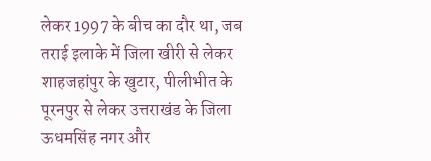लेकर 1997 के बीच का दौर था, जब तराई इलाके में जिला खीरी से लेकर शाहजहांपुर के खुटार, पीलीभीत के पूरनपुर से लेकर उत्तराखंड के जिला ऊधमसिंह नगर और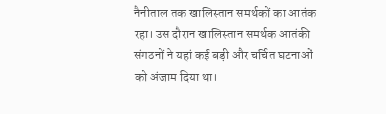नैनीताल तक खालिस्तान समर्थकों का आतंक रहा। उस दौरान खालिस्तान समर्थक आतंकी संगठनों ने यहां कई बड़ी और चर्चित घटनाओं को अंजाम दिया था।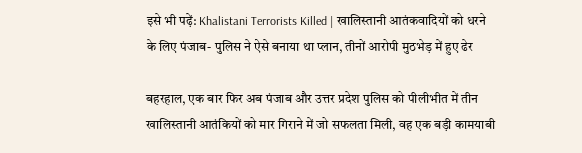इसे भी पढ़ें: Khalistani Terrorists Killed | खालिस्तानी आतंकवादियों को धरने के लिए पंजाब- पुलिस ने ऐसे बनाया था प्लान, तीनों आरोपी मुठभेड़ में हुए ढेर

बहरहाल, एक बार फिर अब पंजाब और उत्तर प्रदेश पुलिस को पीलीभीत में तीन खालिस्तानी आतंकियों को मार गिराने में जो सफलता मिली, वह एक बड़ी कामयाबी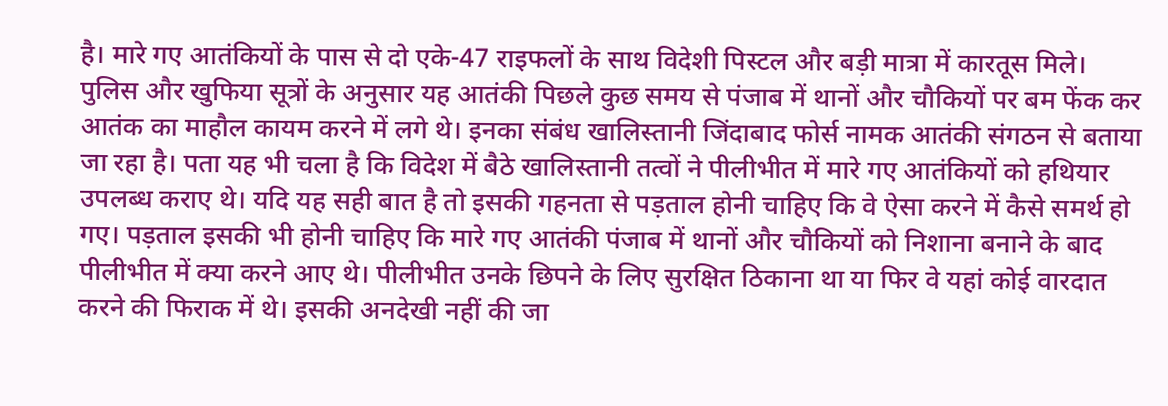है। मारे गए आतंकियों के पास से दो एके-47 राइफलों के साथ विदेशी पिस्टल और बड़ी मात्रा में कारतूस मिले। पुलिस और खुफिया सूत्रों के अनुसार यह आतंकी पिछले कुछ समय से पंजाब में थानों और चौकियों पर बम फेंक कर आतंक का माहौल कायम करने में लगे थे। इनका संबंध खालिस्तानी जिंदाबाद फोर्स नामक आतंकी संगठन से बताया जा रहा है। पता यह भी चला है कि विदेश में बैठे खालिस्तानी तत्वों ने पीलीभीत में मारे गए आतंकियों को हथियार उपलब्ध कराए थे। यदि यह सही बात है तो इसकी गहनता से पड़ताल होनी चाहिए कि वे ऐसा करने में कैसे समर्थ हो गए। पड़ताल इसकी भी होनी चाहिए कि मारे गए आतंकी पंजाब में थानों और चौकियों को निशाना बनाने के बाद पीलीभीत में क्या करने आए थे। पीलीभीत उनके छिपने के लिए सुरक्षित ठिकाना था या फिर वे यहां कोई वारदात करने की फिराक में थे। इसकी अनदेखी नहीं की जा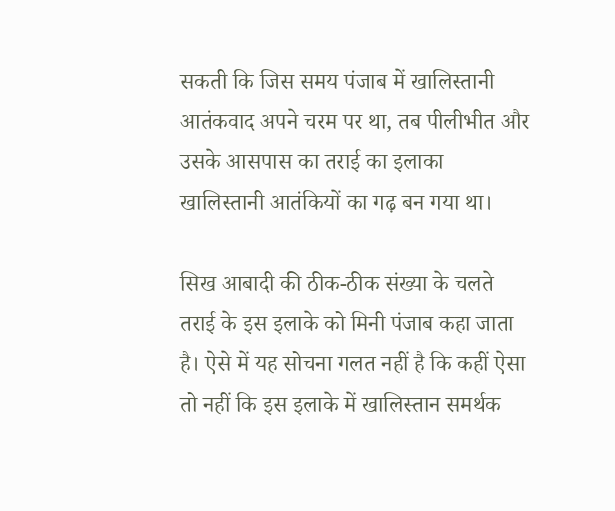सकती कि जिस समय पंजाब में खालिस्तानी आतंकवाद अपने चरम पर था, तब पीलीभीत और उसके आसपास का तराई का इलाका खालिस्तानी आतंकियों का गढ़ बन गया था।

सिख आबादी की ठीक-ठीक संख्या के चलते तराई के इस इलाके को मिनी पंजाब कहा जाता है। ऐसे में यह सोचना गलत नहीं है कि कहीं ऐसा तो नहीं कि इस इलाके में खालिस्तान समर्थक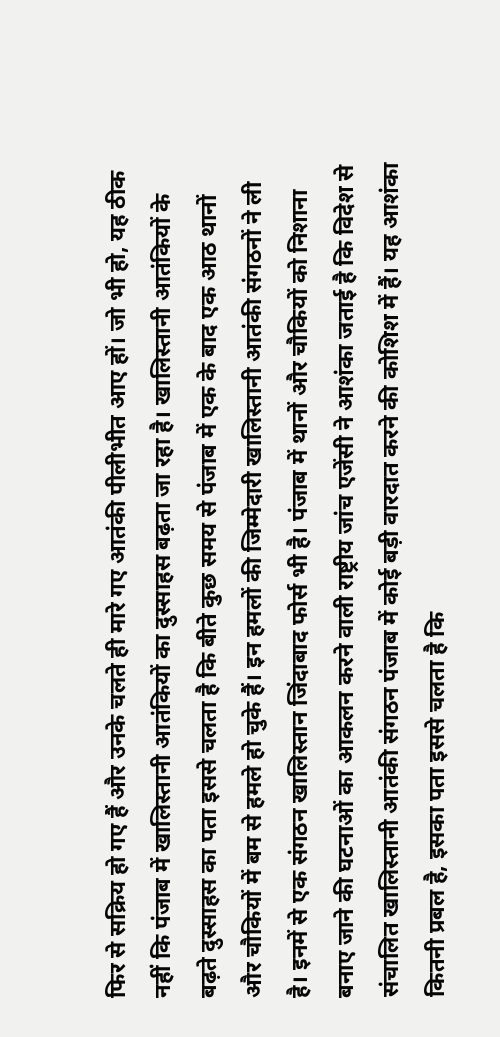फिर से सक्रिय हो गए हैं और उनके चलते ही मारे गए आतंकी पीलीभीत आए हों। जो भी हो, यह ठीक नहीं कि पंजाब में खालिस्तानी आतंकियों का दुस्साहस बढ़ता जा रहा है। खालिस्तानी आतंकियों के बढ़ते दुस्साहस का पता इससे चलता है कि बीते कुछ समय से पंजाब में एक के बाद एक आठ थानों और चौकियों में बम से हमले हो चुके हैं। इन हमलों की जिम्मेदारी खालिस्तानी आतंकी संगठनों ने ली है। इनमें से एक संगठन खालिस्तान जिंदाबाद फोर्स भी है। पंजाब में थानों और चौकियों को निशाना बनाए जाने की घटनाओं का आकलन करने वाली राष्ट्रीय जांच एजेंसी ने आशंका जताई है कि विदेश से संचालित खालिस्तानी आतंकी संगठन पंजाब में कोई बड़ी वारदात करने की कोशिश में हैं। यह आशंका कितनी प्रबल है, इसका पता इससे चलता है कि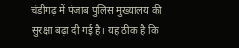चंडीगढ़ में पंजाब पुलिस मुख्यालय की सुरक्षा बढ़ा दी गई है। यह ठीक है कि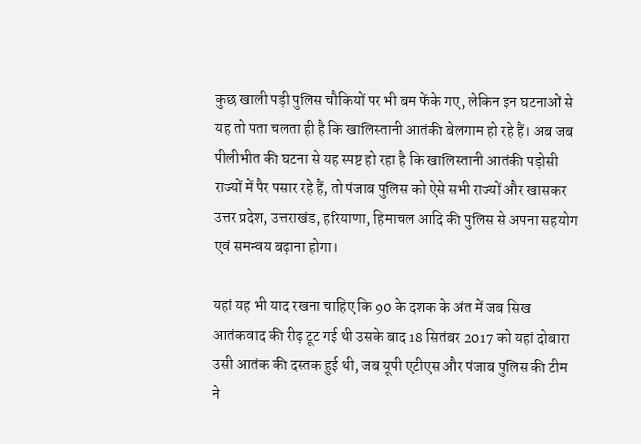कुछ खाली पड़ी पुलिस चौकियों पर भी बम फेंके गए, लेकिन इन घटनाओं से यह तो पता चलता ही है कि खालिस्तानी आतंकी बेलगाम हो रहे हैं। अब जब पीलीभीत की घटना से यह स्पष्ट हो रहा है कि खालिस्तानी आतंकी पड़ोसी राज्यों में पैर पसार रहे हैं, तो पंजाब पुलिस को ऐसे सभी राज्यों और खासकर उत्तर प्रदेश, उत्तराखंड, हरियाणा, हिमाचल आदि की पुलिस से अपना सहयोग एवं समन्वय बढ़ाना होगा।

यहां यह भी याद रखना चाहिए कि 90 के दशक के अंत में जब सिख आतंकवाद की रीढ़ टूट गई थी उसके बाद 18 सितंबर 2017 को यहां दोबारा उसी आतंक की दस्तक हुई थी, जब यूपी एटीएस और पंजाब पुलिस की टीम ने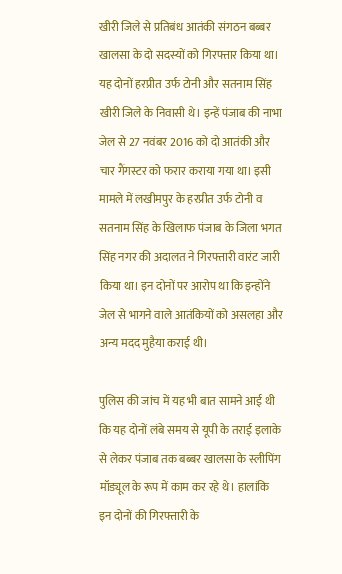खीरी जिले से प्रतिबंध आतंकी संगठन बब्बर खालसा के दो सदस्यों को गिरफ्तार किया था। यह दोनों हरप्रीत उर्फ टोनी और सतनाम सिंह खीरी जिले के निवासी थे। इन्हें पंजाब की नाभा जेल से 27 नवंबर 2016 को दो आतंकी और चार गैंगस्टर को फरार कराया गया था। इसी मामले में लखीमपुर के हरप्रीत उर्फ टोनी व सतनाम सिंह के खिलाफ पंजाब के जिला भगत सिंह नगर की अदालत ने गिरफ्तारी वारंट जारी किया था। इन दोनों पर आरोप था कि इन्होंने जेल से भागने वाले आतंकियों को असलहा और अन्य मदद मुहैया कराई थी।

पुलिस की जांच में यह भी बात सामने आई थी कि यह दोनों लंबे समय से यूपी के तराई इलाके से लेकर पंजाब तक बब्बर खालसा के स्लीपिंग मॉड्यूल के रूप में काम कर रहे थे। हालांकि इन दोनों की गिरफ्तारी के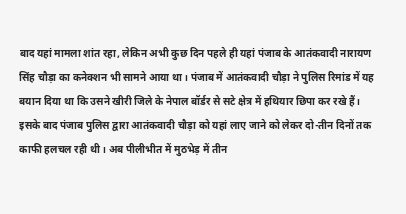बाद यहां मामला शांत रहा, लेकिन अभी कुछ दिन पहले ही यहां पंजाब के आतंकवादी नारायण सिंह चौड़ा का कनेक्शन भी सामने आया था। पंजाब में आतंकवादी चौड़ा ने पुलिस रिमांड में यह बयान दिया था कि उसने खीरी जिले के नेपाल बॉर्डर से सटे क्षेत्र में हथियार छिपा कर रखे हैं। इसके बाद पंजाब पुलिस द्वारा आतंकवादी चौड़ा को यहां लाए जाने को लेकर दो-तीन दिनों तक काफी हलचल रही थी। अब पीलीभीत में मुठभेड़ में तीन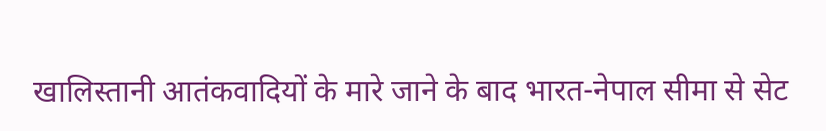खालिस्तानी आतंकवादियों के मारे जाने के बाद भारत-नेपाल सीमा से सेट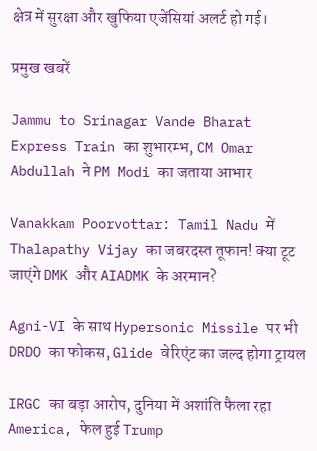क्षेत्र में सुरक्षा और खुफिया एजेंसियां अलर्ट हो गई।

प्रमुख खबरें

Jammu to Srinagar Vande Bharat Express Train का शुभारम्भ, CM Omar Abdullah ने PM Modi का जताया आभार

Vanakkam Poorvottar: Tamil Nadu में Thalapathy Vijay का जबरदस्त तूफान! क्या टूट जाएंगे DMK और AIADMK के अरमान?

Agni-VI के साथ Hypersonic Missile पर भी DRDO का फोकस, Glide वेरिएंट का जल्द होगा ट्रायल

IRGC का बड़ा आरोप, दुनिया में अशांति फैला रहा America, फेल हुई Trump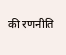की रणनीति